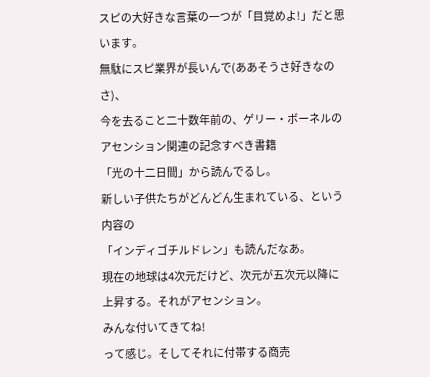スピの大好きな言葉の一つが「目覚めよ!」だと思います。
無駄にスピ業界が長いんで(ああそうさ好きなのさ)、
今を去ること二十数年前の、ゲリー・ボーネルの
アセンション関連の記念すべき書籍
「光の十二日間」から読んでるし。
新しい子供たちがどんどん生まれている、という内容の
「インディゴチルドレン」も読んだなあ。
現在の地球は4次元だけど、次元が五次元以降に
上昇する。それがアセンション。
みんな付いてきてね!
って感じ。そしてそれに付帯する商売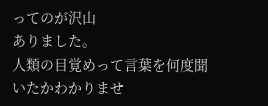ってのが沢山
ありました。
人類の目覚めって言葉を何度聞いたかわかりませ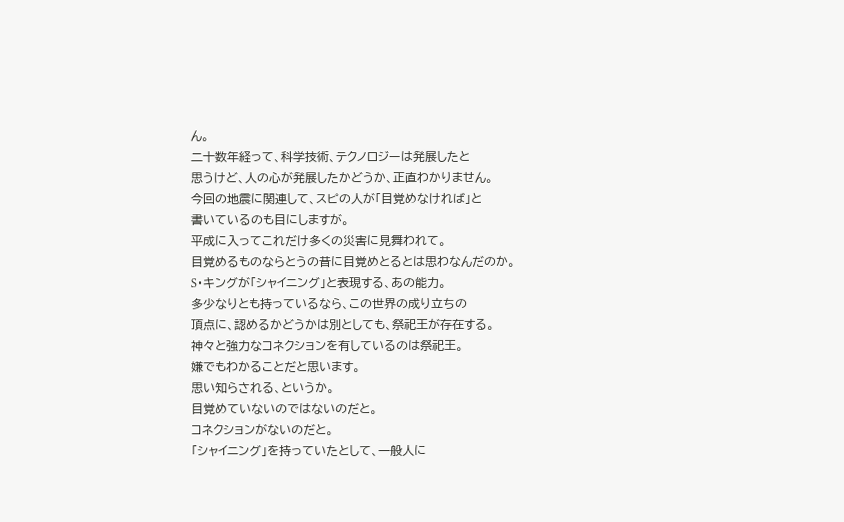ん。
二十数年経って、科学技術、テクノロジーは発展したと
思うけど、人の心が発展したかどうか、正直わかりません。
今回の地震に関連して、スピの人が「目覚めなければ」と
書いているのも目にしますが。
平成に入ってこれだけ多くの災害に見舞われて。
目覚めるものならとうの昔に目覚めとるとは思わなんだのか。
S・キングが「シャイニング」と表現する、あの能力。
多少なりとも持っているなら、この世界の成り立ちの
頂点に、認めるかどうかは別としても、祭祀王が存在する。
神々と強力なコネクションを有しているのは祭祀王。
嫌でもわかることだと思います。
思い知らされる、というか。
目覚めていないのではないのだと。
コネクションがないのだと。
「シャイニング」を持っていたとして、一般人に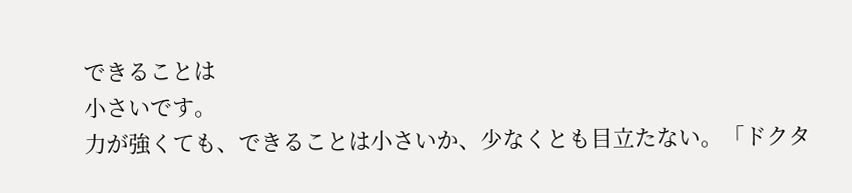できることは
小さいです。
力が強くても、できることは小さいか、少なくとも目立たない。「ドクタ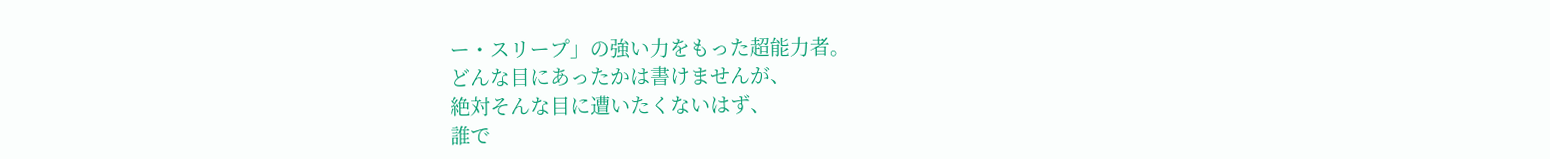ー・スリープ」の強い力をもった超能力者。
どんな目にあったかは書けませんが、
絶対そんな目に遭いたくないはず、
誰で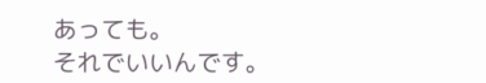あっても。
それでいいんです。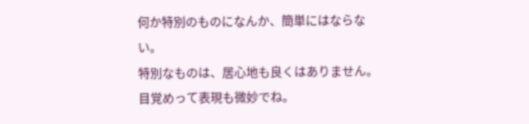何か特別のものになんか、簡単にはならない。
特別なものは、居心地も良くはありません。
目覚めって表現も微妙でね。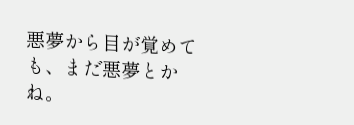悪夢から目が覚めても、まだ悪夢とかね。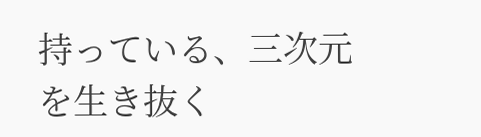持っている、三次元を生き抜く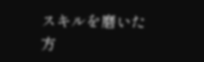スキルを磨いた方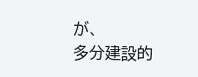が、
多分建設的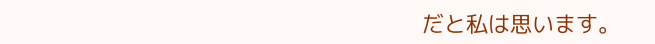だと私は思います。